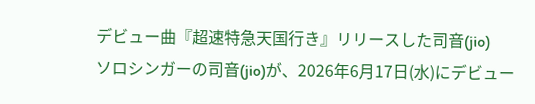デビュー曲『超速特急天国行き』リリースした司音(jio)
ソロシンガーの司音(jio)が、2026年6月17日(水)にデビュー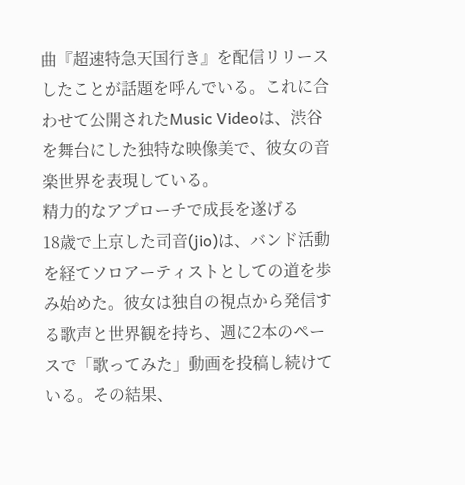曲『超速特急天国行き』を配信リリースしたことが話題を呼んでいる。これに合わせて公開されたMusic Videoは、渋谷を舞台にした独特な映像美で、彼女の音楽世界を表現している。
精力的なアプローチで成長を遂げる
18歳で上京した司音(jio)は、バンド活動を経てソロアーティストとしての道を歩み始めた。彼女は独自の視点から発信する歌声と世界観を持ち、週に2本のペースで「歌ってみた」動画を投稿し続けている。その結果、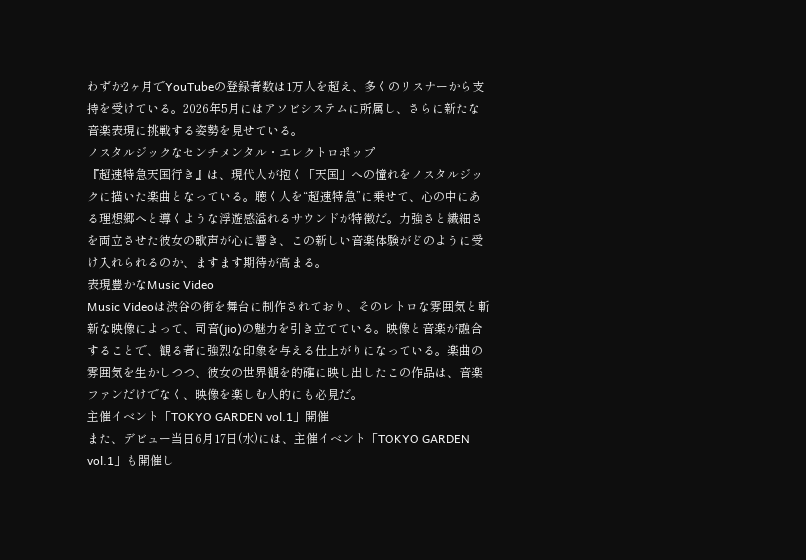わずか2ヶ月でYouTubeの登録者数は1万人を超え、多くのリスナーから支持を受けている。2026年5月にはアソビシステムに所属し、さらに新たな音楽表現に挑戦する姿勢を見せている。
ノスタルジックなセンチメンタル・エレクトロポップ
『超速特急天国行き』は、現代人が抱く「天国」への憧れをノスタルジックに描いた楽曲となっている。聴く人を“超速特急”に乗せて、心の中にある理想郷へと導くような浮遊感溢れるサウンドが特徴だ。力強さと繊細さを両立させた彼女の歌声が心に響き、この新しい音楽体験がどのように受け入れられるのか、ますます期待が高まる。
表現豊かなMusic Video
Music Videoは渋谷の街を舞台に制作されており、そのレトロな雰囲気と斬新な映像によって、司音(jio)の魅力を引き立てている。映像と音楽が融合することで、観る者に強烈な印象を与える仕上がりになっている。楽曲の雰囲気を生かしつつ、彼女の世界観を的確に映し出したこの作品は、音楽ファンだけでなく、映像を楽しむ人的にも必見だ。
主催イベント「TOKYO GARDEN vol.1」開催
また、デビュー当日6月17日(水)には、主催イベント「TOKYO GARDEN vol.1」も開催し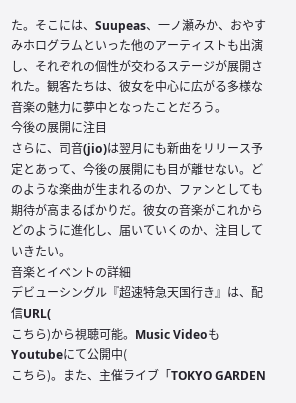た。そこには、Suupeas、一ノ瀬みか、おやすみホログラムといった他のアーティストも出演し、それぞれの個性が交わるステージが展開された。観客たちは、彼女を中心に広がる多様な音楽の魅力に夢中となったことだろう。
今後の展開に注目
さらに、司音(jio)は翌月にも新曲をリリース予定とあって、今後の展開にも目が離せない。どのような楽曲が生まれるのか、ファンとしても期待が高まるばかりだ。彼女の音楽がこれからどのように進化し、届いていくのか、注目していきたい。
音楽とイベントの詳細
デビューシングル『超速特急天国行き』は、配信URL(
こちら)から視聴可能。Music VideoもYoutubeにて公開中(
こちら)。また、主催ライブ「TOKYO GARDEN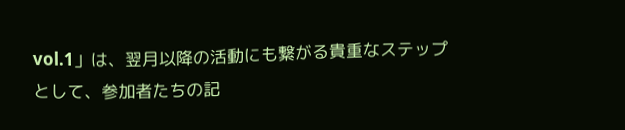vol.1」は、翌月以降の活動にも繋がる貴重なステップとして、参加者たちの記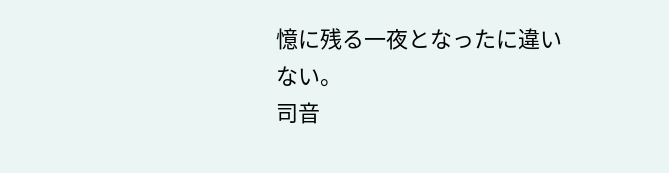憶に残る一夜となったに違いない。
司音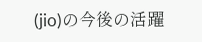(jio)の今後の活躍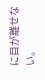に目が離せない。